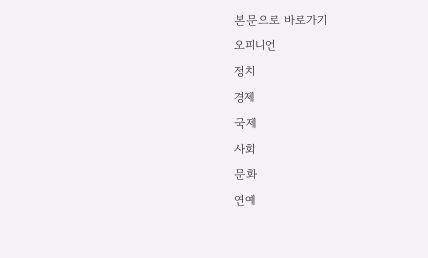본문으로 바로가기
오피니언
정치
경제
국제
사회
문화
연예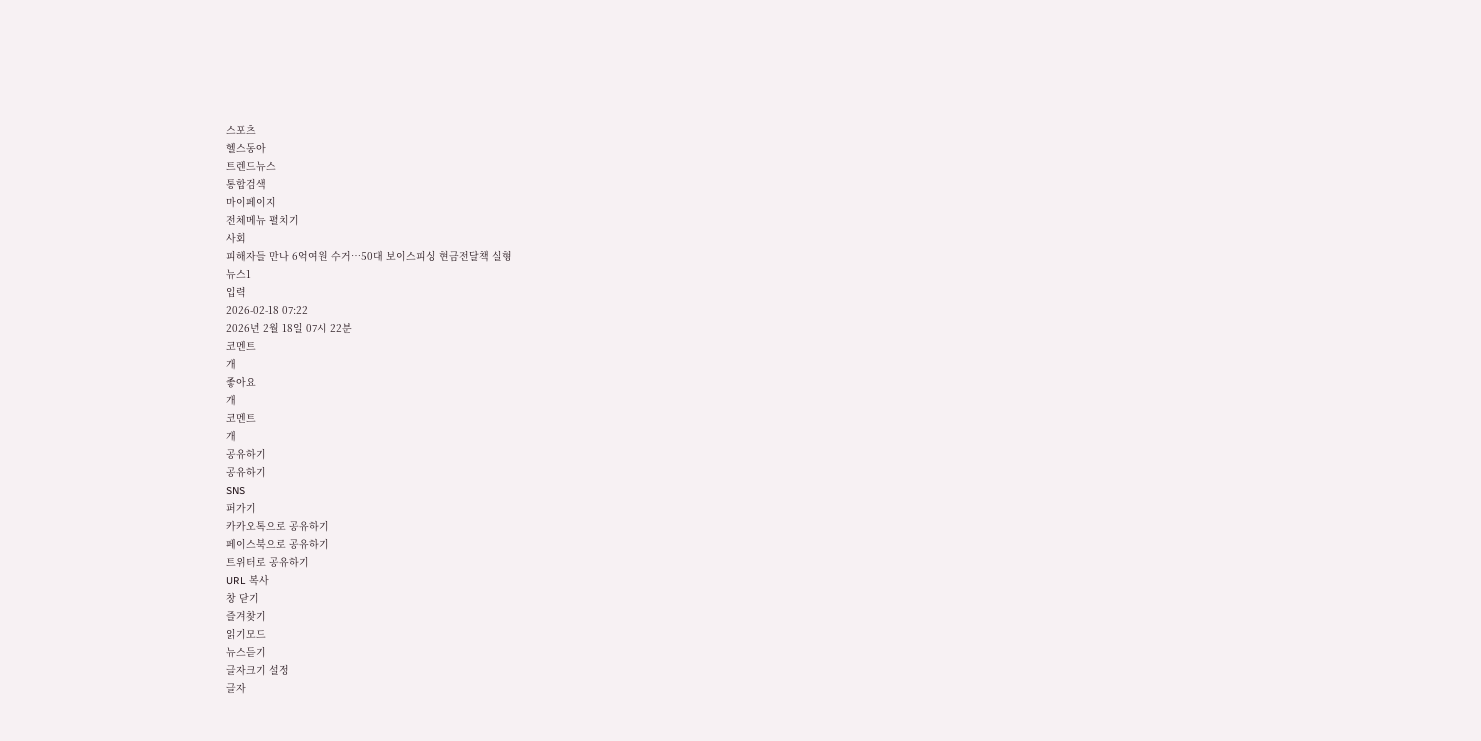스포츠
헬스동아
트렌드뉴스
통합검색
마이페이지
전체메뉴 펼치기
사회
피해자들 만나 6억여원 수거…50대 보이스피싱 현금전달책 실형
뉴스1
입력
2026-02-18 07:22
2026년 2월 18일 07시 22분
코멘트
개
좋아요
개
코멘트
개
공유하기
공유하기
SNS
퍼가기
카카오톡으로 공유하기
페이스북으로 공유하기
트위터로 공유하기
URL 복사
창 닫기
즐겨찾기
읽기모드
뉴스듣기
글자크기 설정
글자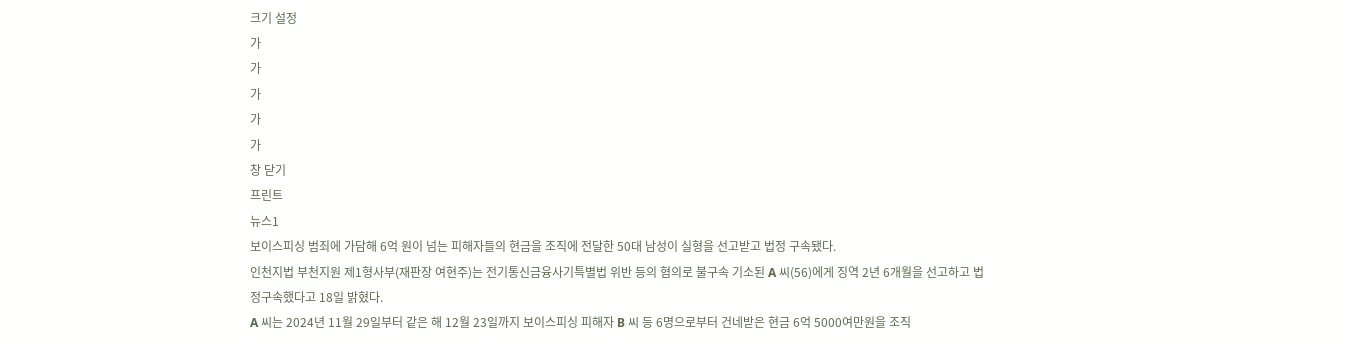크기 설정
가
가
가
가
가
창 닫기
프린트
뉴스1
보이스피싱 범죄에 가담해 6억 원이 넘는 피해자들의 현금을 조직에 전달한 50대 남성이 실형을 선고받고 법정 구속됐다.
인천지법 부천지원 제1형사부(재판장 여현주)는 전기통신금융사기특별법 위반 등의 혐의로 불구속 기소된 A 씨(56)에게 징역 2년 6개월을 선고하고 법정구속했다고 18일 밝혔다.
A 씨는 2024년 11월 29일부터 같은 해 12월 23일까지 보이스피싱 피해자 B 씨 등 6명으로부터 건네받은 현금 6억 5000여만원을 조직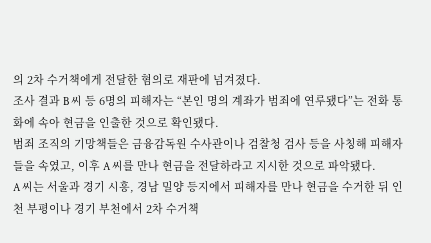의 2차 수거책에게 전달한 혐의로 재판에 넘겨졌다.
조사 결과 B 씨 등 6명의 피해자는 “본인 명의 계좌가 범죄에 연루됐다”는 전화 통화에 속아 현금을 인출한 것으로 확인됐다.
범죄 조직의 기망책들은 금융감독원 수사관이나 검찰청 검사 등을 사칭해 피해자들을 속였고, 이후 A 씨를 만나 현금을 전달하라고 지시한 것으로 파악됐다.
A 씨는 서울과 경기 시흥, 경남 밀양 등지에서 피해자를 만나 현금을 수거한 뒤 인천 부평이나 경기 부천에서 2차 수거책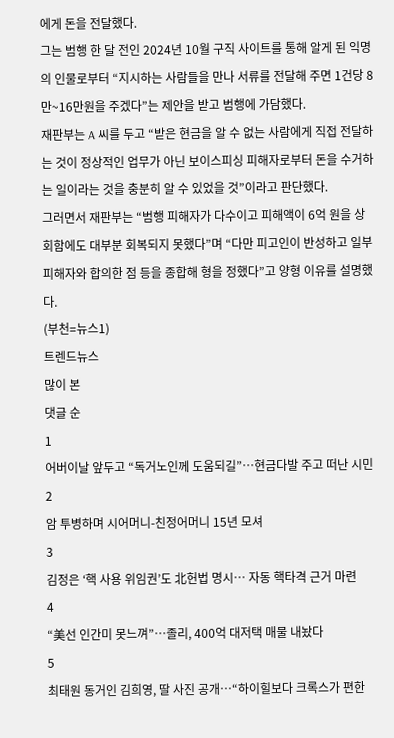에게 돈을 전달했다.
그는 범행 한 달 전인 2024년 10월 구직 사이트를 통해 알게 된 익명의 인물로부터 “지시하는 사람들을 만나 서류를 전달해 주면 1건당 8만~16만원을 주겠다”는 제안을 받고 범행에 가담했다.
재판부는 A 씨를 두고 “받은 현금을 알 수 없는 사람에게 직접 전달하는 것이 정상적인 업무가 아닌 보이스피싱 피해자로부터 돈을 수거하는 일이라는 것을 충분히 알 수 있었을 것”이라고 판단했다.
그러면서 재판부는 “범행 피해자가 다수이고 피해액이 6억 원을 상회함에도 대부분 회복되지 못했다”며 “다만 피고인이 반성하고 일부 피해자와 합의한 점 등을 종합해 형을 정했다”고 양형 이유를 설명했다.
(부천=뉴스1)
트렌드뉴스
많이 본
댓글 순
1
어버이날 앞두고 “독거노인께 도움되길”…현금다발 주고 떠난 시민
2
암 투병하며 시어머니-친정어머니 15년 모셔
3
김정은 ‘핵 사용 위임권’도 北헌법 명시… 자동 핵타격 근거 마련
4
“美선 인간미 못느껴”…졸리, 400억 대저택 매물 내놨다
5
최태원 동거인 김희영, 딸 사진 공개…“하이힐보다 크록스가 편한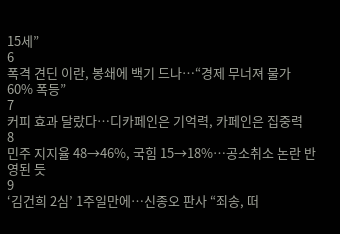15세”
6
폭격 견딘 이란, 봉쇄에 백기 드나…“경제 무너져 물가 60% 폭등”
7
커피 효과 달랐다…디카페인은 기억력, 카페인은 집중력
8
민주 지지율 48→46%, 국힘 15→18%…공소취소 논란 반영된 듯
9
‘김건희 2심’ 1주일만에…신종오 판사 “죄송, 떠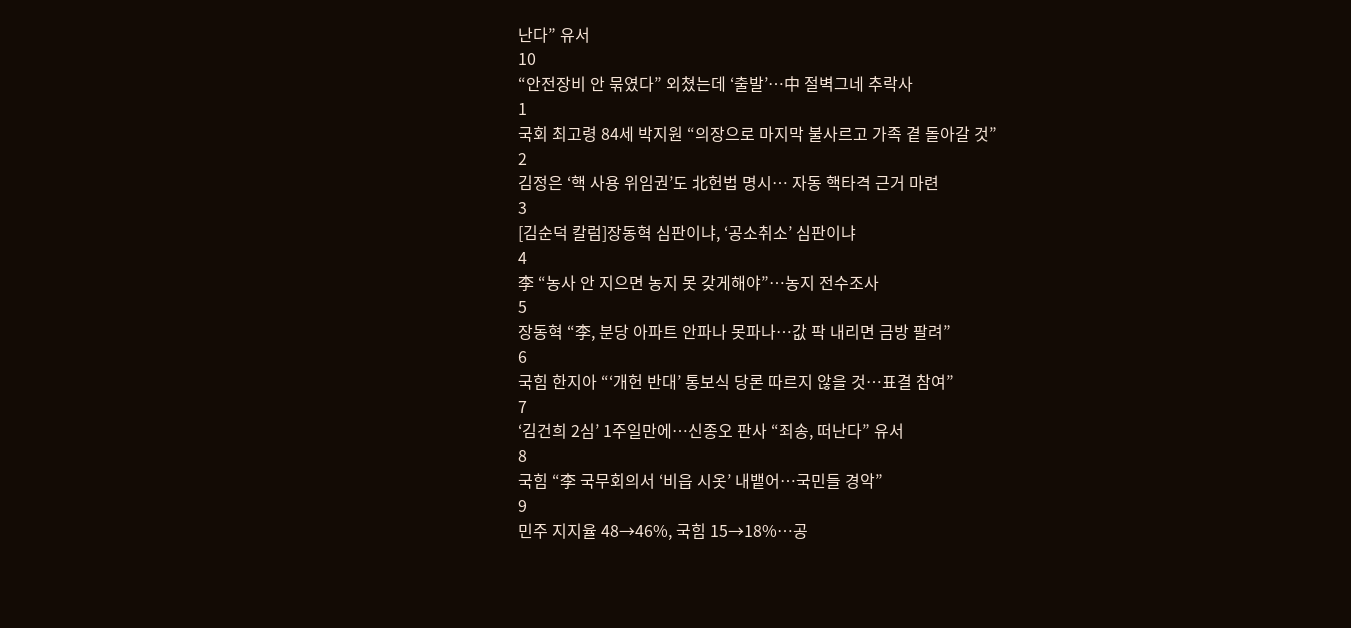난다” 유서
10
“안전장비 안 묶였다” 외쳤는데 ‘출발’…中 절벽그네 추락사
1
국회 최고령 84세 박지원 “의장으로 마지막 불사르고 가족 곁 돌아갈 것”
2
김정은 ‘핵 사용 위임권’도 北헌법 명시… 자동 핵타격 근거 마련
3
[김순덕 칼럼]장동혁 심판이냐, ‘공소취소’ 심판이냐
4
李 “농사 안 지으면 농지 못 갖게해야”…농지 전수조사
5
장동혁 “李, 분당 아파트 안파나 못파나…값 팍 내리면 금방 팔려”
6
국힘 한지아 “‘개헌 반대’ 통보식 당론 따르지 않을 것…표결 참여”
7
‘김건희 2심’ 1주일만에…신종오 판사 “죄송, 떠난다” 유서
8
국힘 “李 국무회의서 ‘비읍 시옷’ 내뱉어…국민들 경악”
9
민주 지지율 48→46%, 국힘 15→18%…공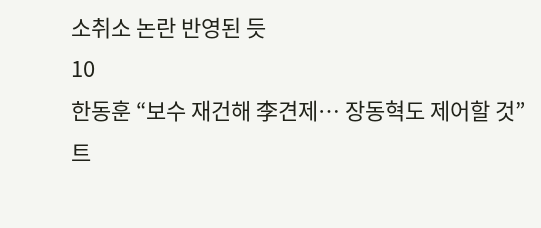소취소 논란 반영된 듯
10
한동훈 “보수 재건해 李견제… 장동혁도 제어할 것”
트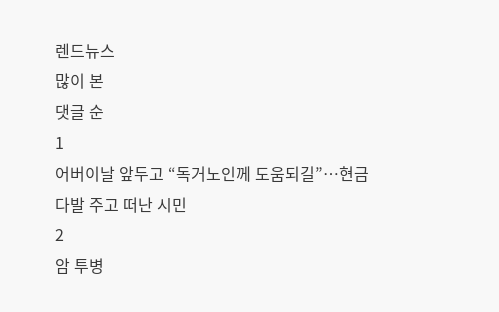렌드뉴스
많이 본
댓글 순
1
어버이날 앞두고 “독거노인께 도움되길”…현금다발 주고 떠난 시민
2
암 투병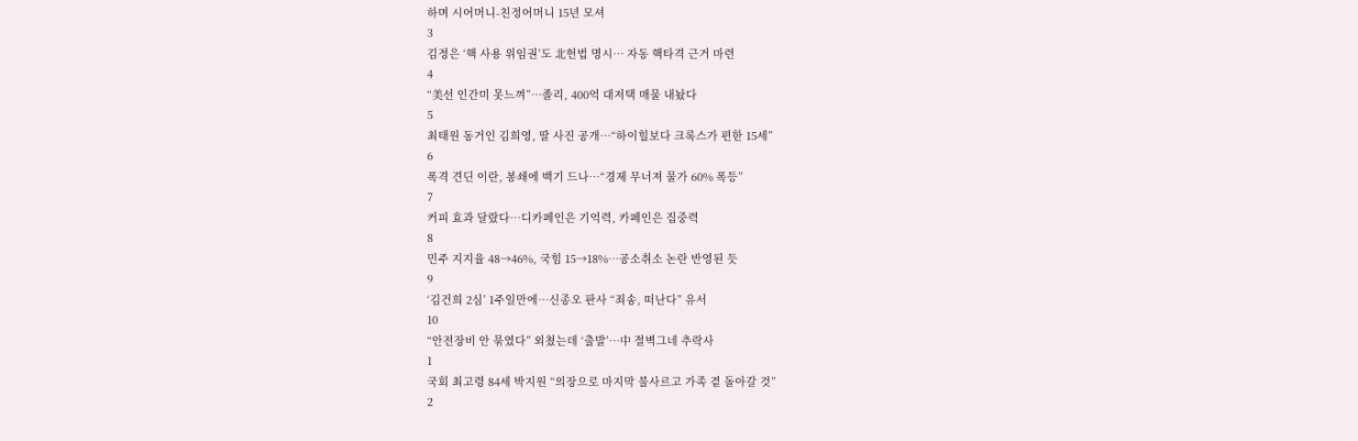하며 시어머니-친정어머니 15년 모셔
3
김정은 ‘핵 사용 위임권’도 北헌법 명시… 자동 핵타격 근거 마련
4
“美선 인간미 못느껴”…졸리, 400억 대저택 매물 내놨다
5
최태원 동거인 김희영, 딸 사진 공개…“하이힐보다 크록스가 편한 15세”
6
폭격 견딘 이란, 봉쇄에 백기 드나…“경제 무너져 물가 60% 폭등”
7
커피 효과 달랐다…디카페인은 기억력, 카페인은 집중력
8
민주 지지율 48→46%, 국힘 15→18%…공소취소 논란 반영된 듯
9
‘김건희 2심’ 1주일만에…신종오 판사 “죄송, 떠난다” 유서
10
“안전장비 안 묶였다” 외쳤는데 ‘출발’…中 절벽그네 추락사
1
국회 최고령 84세 박지원 “의장으로 마지막 불사르고 가족 곁 돌아갈 것”
2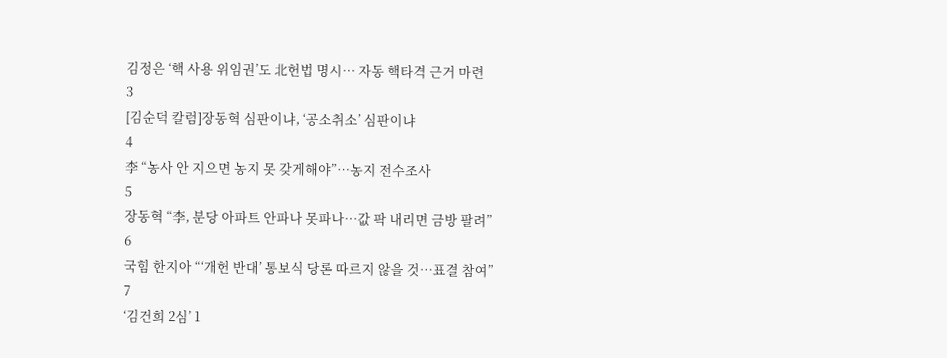김정은 ‘핵 사용 위임권’도 北헌법 명시… 자동 핵타격 근거 마련
3
[김순덕 칼럼]장동혁 심판이냐, ‘공소취소’ 심판이냐
4
李 “농사 안 지으면 농지 못 갖게해야”…농지 전수조사
5
장동혁 “李, 분당 아파트 안파나 못파나…값 팍 내리면 금방 팔려”
6
국힘 한지아 “‘개헌 반대’ 통보식 당론 따르지 않을 것…표결 참여”
7
‘김건희 2심’ 1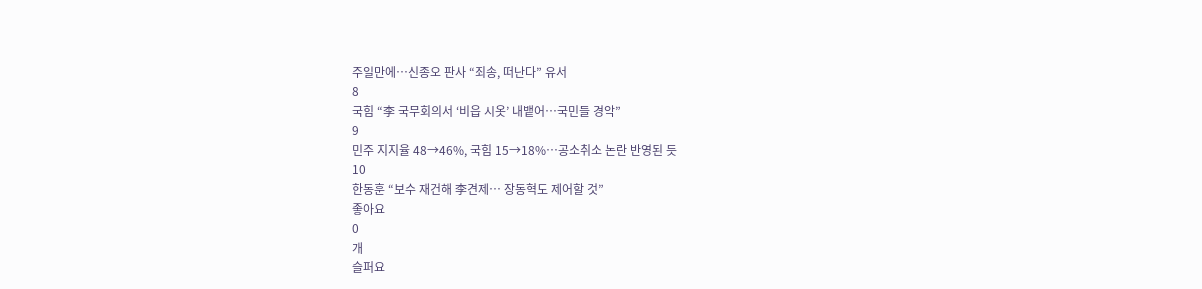주일만에…신종오 판사 “죄송, 떠난다” 유서
8
국힘 “李 국무회의서 ‘비읍 시옷’ 내뱉어…국민들 경악”
9
민주 지지율 48→46%, 국힘 15→18%…공소취소 논란 반영된 듯
10
한동훈 “보수 재건해 李견제… 장동혁도 제어할 것”
좋아요
0
개
슬퍼요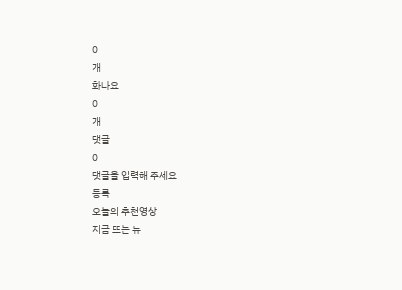0
개
화나요
0
개
댓글
0
댓글을 입력해 주세요
등록
오늘의 추천영상
지금 뜨는 뉴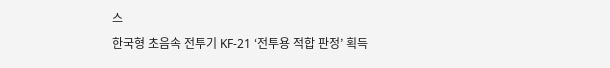스
한국형 초음속 전투기 KF-21 ‘전투용 적합 판정’ 획득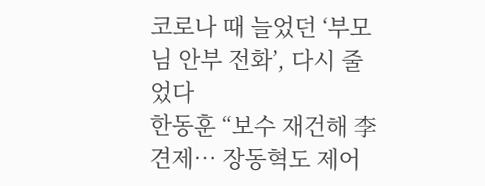코로나 때 늘었던 ‘부모님 안부 전화’, 다시 줄었다
한동훈 “보수 재건해 李견제… 장동혁도 제어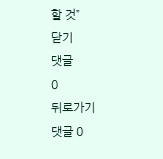할 것”
닫기
댓글
0
뒤로가기
댓글 0